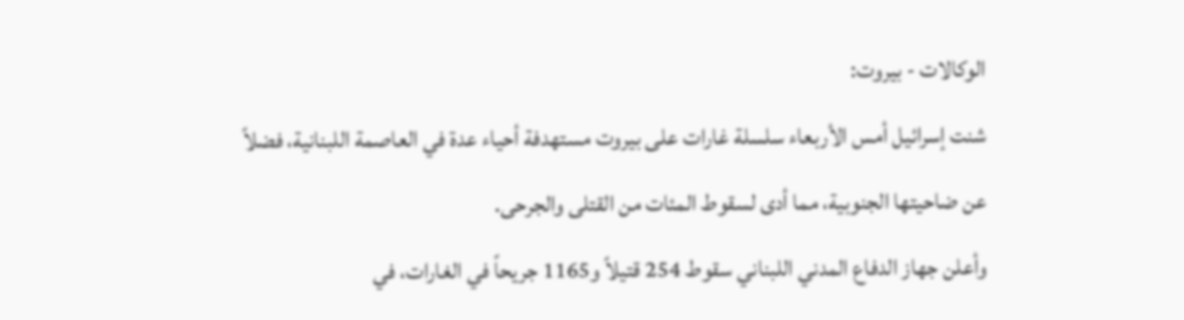الوكالات - بيروت:
شنت إسرائيل أمس الأربعاء سلسلة غارات على بيروت مستهدفة أحياء عدة في العاصمة اللبنانية، فضلاً عن ضاحيتها الجنوبية، مما أدى لسقوط المئات من القتلى والجرحى.
وأعلن جهاز الدفاع المدني اللبناني سقوط 254 قتيلاً و1165 جريحاً في الغارات، في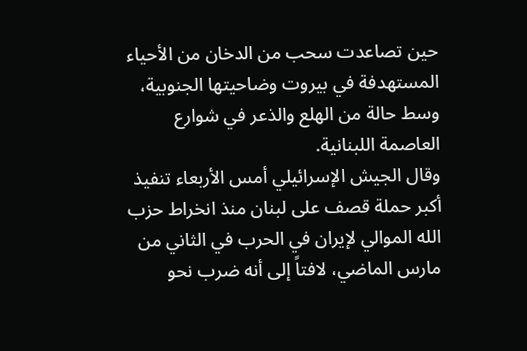حين تصاعدت سحب من الدخان من الأحياء المستهدفة في بيروت وضاحيتها الجنوبية، وسط حالة من الهلع والذعر في شوارع العاصمة اللبنانية.
وقال الجيش الإسرائيلي أمس الأربعاء تنفيذ أكبر حملة قصف على لبنان منذ انخراط حزب الله الموالي لإيران في الحرب في الثاني من مارس الماضي، لافتاً إلى أنه ضرب نحو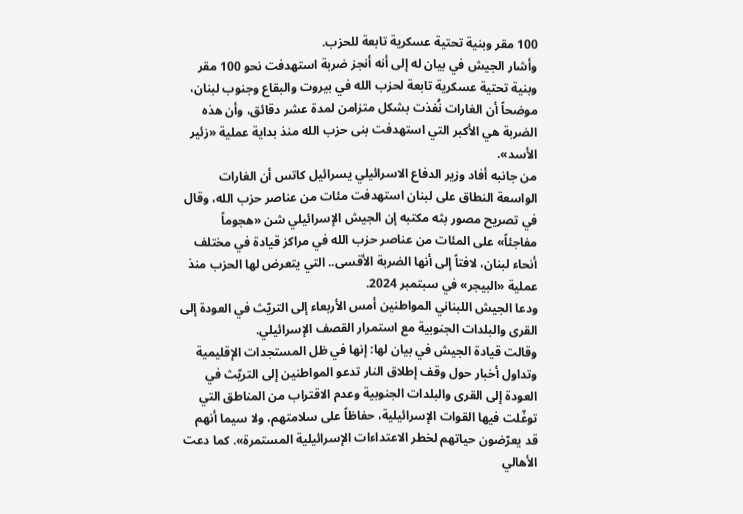100 مقر وبنية تحتية عسكرية تابعة للحزب.
وأشار الجيش في بيان له إلى أنه أنجز ضربة استهدفت نحو 100 مقر وبنية تحتية عسكرية تابعة لحزب الله في بيروت والبقاع وجنوب لبنان، موضحاً أن الغارات نُفذت بشكل متزامن لمدة عشر دقائق، وأن هذه الضربة هي الأكبر التي استهدفت بنى حزب الله منذ بداية عملية «زئير الأسد».
من جانبه أفاد وزير الدفاع الاسرائيلي يسرائيل كاتس أن الغارات الواسعة النطاق على لبنان استهدفت مئات من عناصر حزب الله، وقال في تصريح مصور بثه مكتبه إن الجيش الإسرائيلي شن «هجوماً مفاجئاً» على المئات من عناصر حزب الله في مراكز قيادة في مختلف أنحاء لبنان، لافتاً إلى أنها الضربة الأقسى.. التي يتعرض لها الحزب منذ عملية «البيجر» في سبتمبر 2024.
ودعا الجيش اللبناني المواطنين أمس الأربعاء إلى التريّث في العودة إلى القرى والبلدات الجنوبية مع استمرار القصف الإسرائيلي.
وقالت قيادة الجيش في بيان لها: إنها في ظل المستجدات الإقليمية وتداول أخبار حول وقف إطلاق النار تدعو المواطنين إلى التريّث في العودة إلى القرى والبلدات الجنوبية وعدم الاقتراب من المناطق التي توغّلت فيها القوات الإسرائيلية، حفاظاً على سلامتهم، ولا سيما أنهم قد يعرّضون حياتهم لخطر الاعتداءات الإسرائيلية المستمرة». كما دعت الأهالي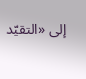إلى «التقيّد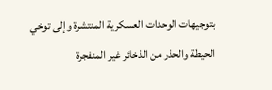بتوجيهات الوحدات العسكرية المنتشرة وإلى توخي الحيطة والحذر من الذخائر غير المنفجرة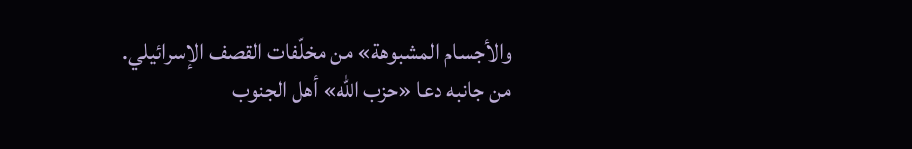والأجسام المشبوهة» من مخلّفات القصف الإسرائيلي.
من جانبه دعا «حزب الله» أهل الجنوب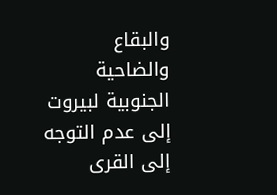والبقاع والضاحية الجنوبية لبيروت إلى عدم التوجه إلى القرى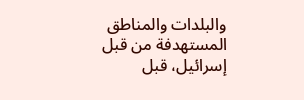والبلدات والمناطق المستهدفة من قبل إسرائيل، قبل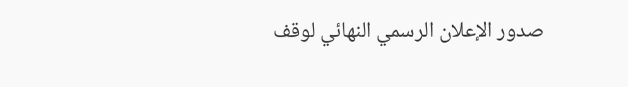صدور الإعلان الرسمي النهائي لوقف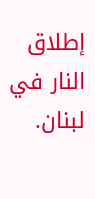إطلاق النار في لبنان.